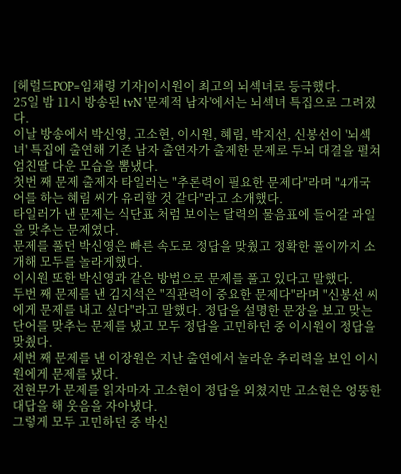[헤럴드POP=임채령 기자]이시원이 최고의 뇌섹녀로 등극했다.
25일 밤 11시 방송된 tvN '문제적 남자'에서는 뇌섹녀 특집으로 그려졌다.
이날 방송에서 박신영, 고소현, 이시원, 혜림, 박지선, 신봉선이 '뇌섹녀' 특집에 출연해 기존 남자 출연자가 출제한 문제로 두뇌 대결을 펼쳐 엄친딸 다운 모습을 뽐냈다.
첫번 째 문제 출제자 타일러는 "추론력이 필요한 문제다"라며 "4개국어를 하는 혜림 씨가 유리할 것 같다"라고 소개했다.
타일러가 낸 문제는 식단표 처럼 보이는 달력의 물음표에 들어갈 과일을 맞추는 문제였다.
문제를 풀던 박신영은 빠른 속도로 정답을 맞췄고 정확한 풀이까지 소개해 모두를 놀라게했다.
이시원 또한 박신영과 같은 방법으로 문제를 풀고 있다고 말했다.
두번 째 문제를 낸 김지석은 "직관력이 중요한 문제다"라며 "신봉선 씨에게 문제를 내고 싶다"라고 말했다. 정답을 설명한 문장을 보고 맞는 단어를 맞추는 문제를 냈고 모두 정답을 고민하던 중 이시원이 정답을 맞췄다.
세번 째 문제를 낸 이장원은 지난 출연에서 놀라운 추리력을 보인 이시원에게 문제를 냈다.
전현무가 문제를 읽자마자 고소현이 정답을 외쳤지만 고소현은 엉뚱한 대답을 해 웃음을 자아냈다.
그렇게 모두 고민하던 중 박신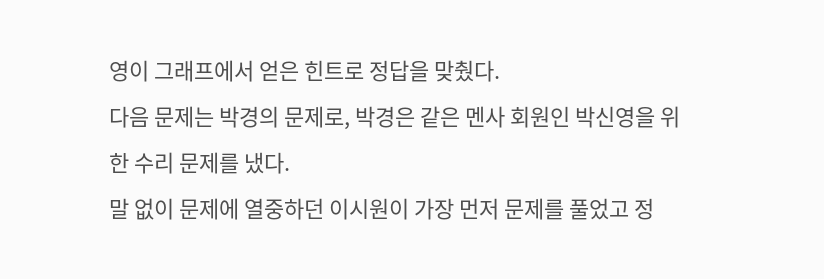영이 그래프에서 얻은 힌트로 정답을 맞췄다.
다음 문제는 박경의 문제로, 박경은 같은 멘사 회원인 박신영을 위한 수리 문제를 냈다.
말 없이 문제에 열중하던 이시원이 가장 먼저 문제를 풀었고 정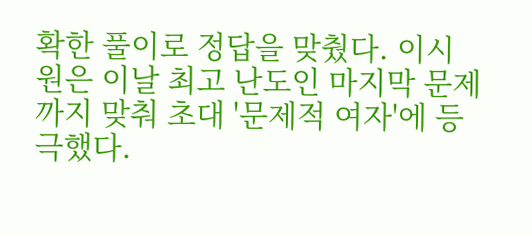확한 풀이로 정답을 맞췄다. 이시원은 이날 최고 난도인 마지막 문제까지 맞춰 초대 '문제적 여자'에 등극했다.